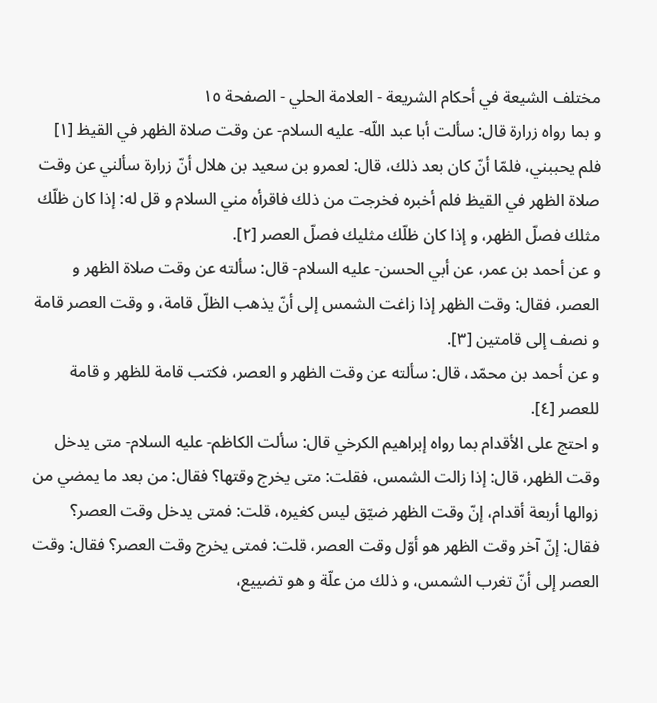مختلف الشيعة في أحكام الشريعة - العلامة الحلي - الصفحة ١٥
و بما رواه زرارة قال: سألت أبا عبد اللّه- عليه السلام- عن وقت صلاة الظهر في القيظ [١] فلم يحببني، فلمّا أنّ كان بعد ذلك، قال: لعمرو بن سعيد بن هلال أنّ زرارة سألني عن وقت صلاة الظهر في القيظ فلم أخبره فخرجت من ذلك فاقرأه مني السلام و قل له: إذا كان ظلّك مثلك فصلّ الظهر، و إذا كان ظلّك مثليك فصلّ العصر [٢].
و عن أحمد بن عمر، عن أبي الحسن- عليه السلام- قال: سألته عن وقت صلاة الظهر و العصر، فقال: وقت الظهر إذا زاغت الشمس إلى أنّ يذهب الظلّ قامة، و وقت العصر قامة و نصف إلى قامتين [٣].
و عن أحمد بن محمّد، قال: سألته عن وقت الظهر و العصر، فكتب قامة للظهر و قامة للعصر [٤].
و احتج على الأقدام بما رواه إبراهيم الكرخي قال: سألت الكاظم- عليه السلام- متى يدخل وقت الظهر، قال: إذا زالت الشمس، فقلت: متى يخرج وقتها؟ فقال: من بعد ما يمضي من زوالها أربعة أقدام، إنّ وقت الظهر ضيّق ليس كغيره، قلت: فمتى يدخل وقت العصر؟ فقال: إنّ آخر وقت الظهر هو أوّل وقت العصر، قلت: فمتى يخرج وقت العصر؟ فقال: وقت العصر إلى أنّ تغرب الشمس، و ذلك من علّة و هو تضييع،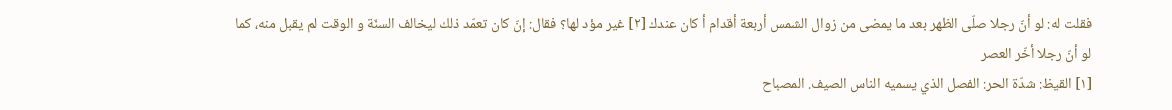فقلت له: لو أنّ رجلا صلّى الظهر بعد ما يمضى من زوال الشمس أربعة أقدام أ كان عندك [٢] غير مؤد لها؟ فقال: إنّ كان تعمّد ذلك ليخالف السنّة و الوقت لم يقبل منه، كما لو أنّ رجلا أخّر العصر
[١] القيظ: شدّة الحر: الفصل الذي يسميه الناس الصيف. المصباح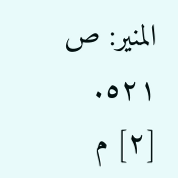المنير: ص ٥٢١.
[٢] م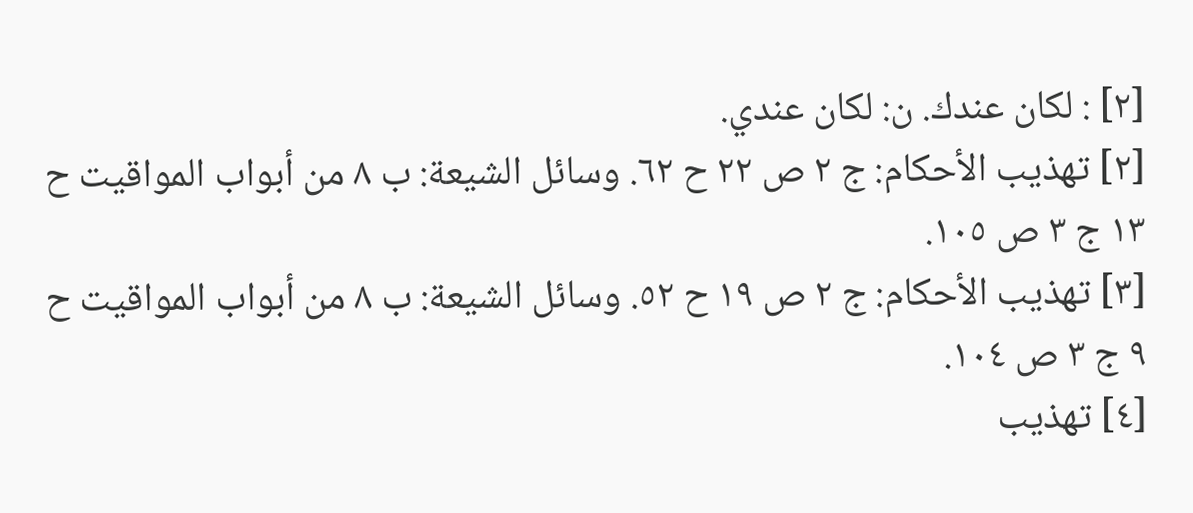[٢] : لكان عندك. ن: لكان عندي.
[٢] تهذيب الأحكام: ج ٢ ص ٢٢ ح ٦٢. وسائل الشيعة: ب ٨ من أبواب المواقيت ح ١٣ ج ٣ ص ١٠٥.
[٣] تهذيب الأحكام: ج ٢ ص ١٩ ح ٥٢. وسائل الشيعة: ب ٨ من أبواب المواقيت ح ٩ ج ٣ ص ١٠٤.
[٤] تهذيب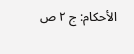الأحكام: ج ٢ ص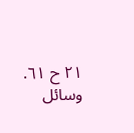٢١ ح ٦١. وسائل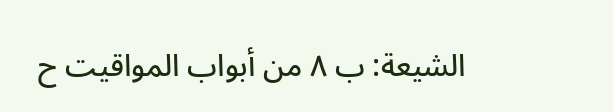الشيعة: ب ٨ من أبواب المواقيت ح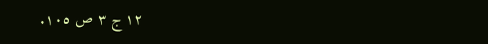١٢ ج ٣ ص ١٠٥.